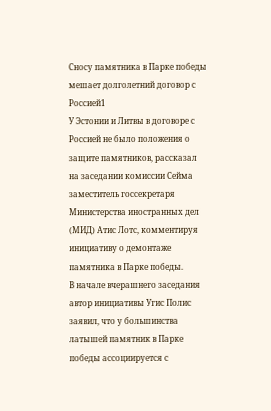Сносу памятника в Парке победы мешает долголетний договор с Россией1
У Эстонии и Литвы в договоре с Россией не было положения о защите памятников, рассказал на заседании комиссии Сейма заместитель госсекретаря Министерства иностранных дел (МИД) Атис Лотс, комментируя инициативу о демонтаже памятника в Парке победы.
В начале вчерашнего заседания автор инициативы Угис Полис заявил, что у большинства латышей памятник в Парке победы ассоциируется с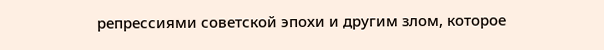репрессиями советской эпохи и другим злом, которое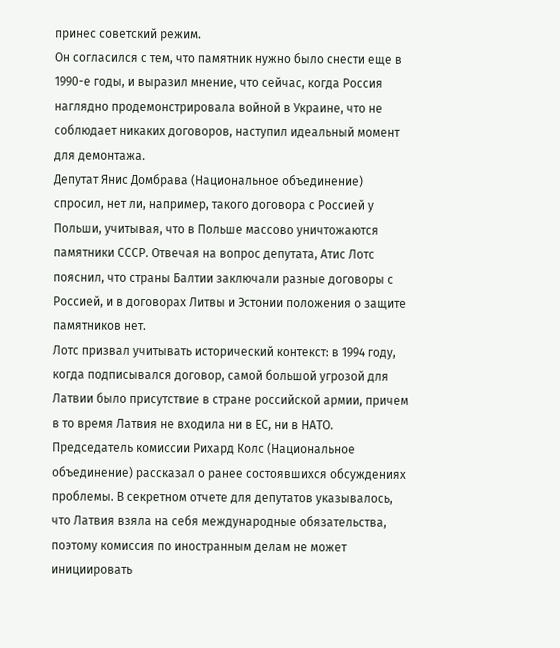принес советский режим.
Он согласился с тем, что памятник нужно было снести еще в 1990-е годы, и выразил мнение, что сейчас, когда Россия наглядно продемонстрировала войной в Украине, что не соблюдает никаких договоров, наступил идеальный момент для демонтажа.
Депутат Янис Домбрава (Национальное объединение) спросил, нет ли, например, такого договора с Россией у Польши, учитывая, что в Польше массово уничтожаются памятники СССР. Отвечая на вопрос депутата, Атис Лотс пояснил, что страны Балтии заключали разные договоры с Россией, и в договорах Литвы и Эстонии положения о защите памятников нет.
Лотс призвал учитывать исторический контекст: в 1994 году, когда подписывался договор, самой большой угрозой для Латвии было присутствие в стране российской армии, причем в то время Латвия не входила ни в ЕС, ни в НАТО.
Председатель комиссии Рихард Колс (Национальное объединение) рассказал о ранее состоявшихся обсуждениях проблемы. В секретном отчете для депутатов указывалось, что Латвия взяла на себя международные обязательства, поэтому комиссия по иностранным делам не может инициировать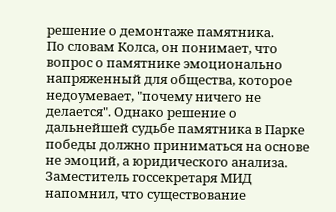решение о демонтаже памятника.
По словам Колса, он понимает, что вопрос о памятнике эмоционально напряженный для общества, которое недоумевает, "почему ничего не делается". Однако решение о дальнейшей судьбе памятника в Парке победы должно приниматься на основе не эмоций, а юридического анализа.
Заместитель госсекретаря МИД напомнил, что существование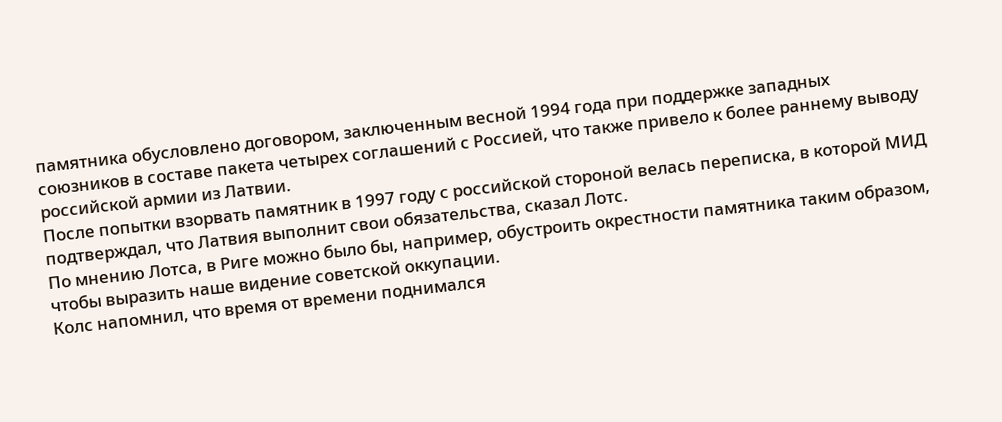памятника обусловлено договором, заключенным весной 1994 года при поддержке западных союзников в составе пакета четырех соглашений с Россией, что также привело к более раннему выводу российской армии из Латвии.
После попытки взорвать памятник в 1997 году с российской стороной велась переписка, в которой МИД подтверждал, что Латвия выполнит свои обязательства, сказал Лотс.
По мнению Лотса, в Риге можно было бы, например, обустроить окрестности памятника таким образом, чтобы выразить наше видение советской оккупации.
Колс напомнил, что время от времени поднимался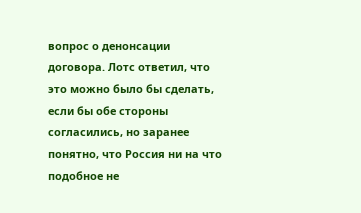вопрос о денонсации договора. Лотс ответил, что это можно было бы сделать, если бы обе стороны согласились, но заранее понятно, что Россия ни на что подобное не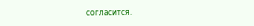согласится.